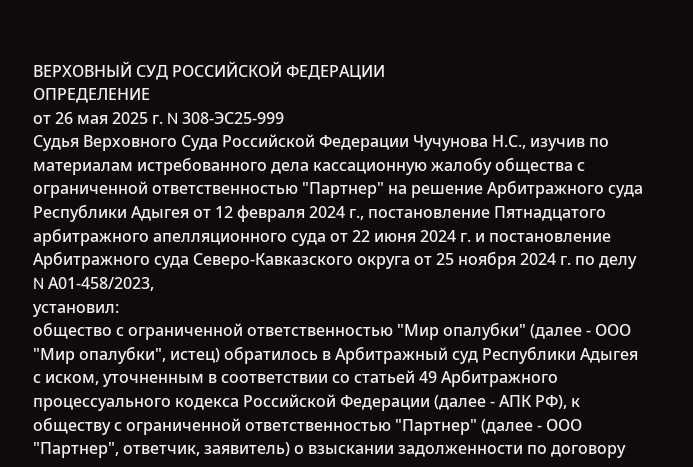ВЕРХОВНЫЙ СУД РОССИЙСКОЙ ФЕДЕРАЦИИ
ОПРЕДЕЛЕНИЕ
от 26 мая 2025 г. N 308-ЭС25-999
Судья Верховного Суда Российской Федерации Чучунова Н.С., изучив по материалам истребованного дела кассационную жалобу общества с ограниченной ответственностью "Партнер" на решение Арбитражного суда Республики Адыгея от 12 февраля 2024 г., постановление Пятнадцатого арбитражного апелляционного суда от 22 июня 2024 г. и постановление Арбитражного суда Северо-Кавказского округа от 25 ноября 2024 г. по делу N А01-458/2023,
установил:
общество с ограниченной ответственностью "Мир опалубки" (далее - ООО "Мир опалубки", истец) обратилось в Арбитражный суд Республики Адыгея с иском, уточненным в соответствии со статьей 49 Арбитражного процессуального кодекса Российской Федерации (далее - АПК РФ), к обществу с ограниченной ответственностью "Партнер" (далее - ООО "Партнер", ответчик, заявитель) о взыскании задолженности по договору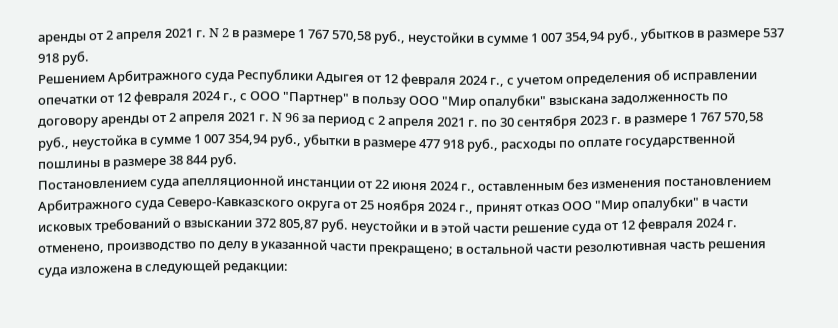аренды от 2 апреля 2021 г. N 2 в размере 1 767 570,58 руб., неустойки в сумме 1 007 354,94 руб., убытков в размере 537 918 руб.
Решением Арбитражного суда Республики Адыгея от 12 февраля 2024 г., с учетом определения об исправлении опечатки от 12 февраля 2024 г., с ООО "Партнер" в пользу ООО "Мир опалубки" взыскана задолженность по договору аренды от 2 апреля 2021 г. N 96 за период с 2 апреля 2021 г. по 30 сентября 2023 г. в размере 1 767 570,58 руб., неустойка в сумме 1 007 354,94 руб., убытки в размере 477 918 руб., расходы по оплате государственной пошлины в размере 38 844 руб.
Постановлением суда апелляционной инстанции от 22 июня 2024 г., оставленным без изменения постановлением Арбитражного суда Северо-Кавказского округа от 25 ноября 2024 г., принят отказ ООО "Мир опалубки" в части исковых требований о взыскании 372 805,87 руб. неустойки и в этой части решение суда от 12 февраля 2024 г. отменено, производство по делу в указанной части прекращено; в остальной части резолютивная часть решения суда изложена в следующей редакции: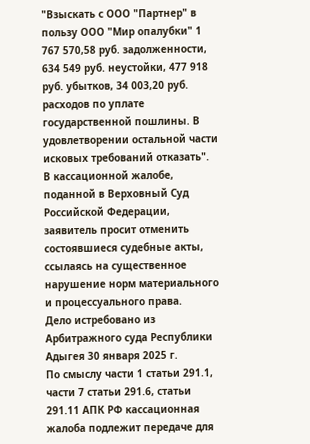"Взыскать с ООО "Партнер" в пользу ООО "Мир опалубки" 1 767 570,58 руб. задолженности, 634 549 руб. неустойки, 477 918 руб. убытков, 34 003,20 руб. расходов по уплате государственной пошлины. В удовлетворении остальной части исковых требований отказать".
В кассационной жалобе, поданной в Верховный Суд Российской Федерации, заявитель просит отменить состоявшиеся судебные акты, ссылаясь на существенное нарушение норм материального и процессуального права.
Дело истребовано из Арбитражного суда Республики Адыгея 30 января 2025 г.
По смыслу части 1 статьи 291.1, части 7 статьи 291.6, статьи 291.11 АПК РФ кассационная жалоба подлежит передаче для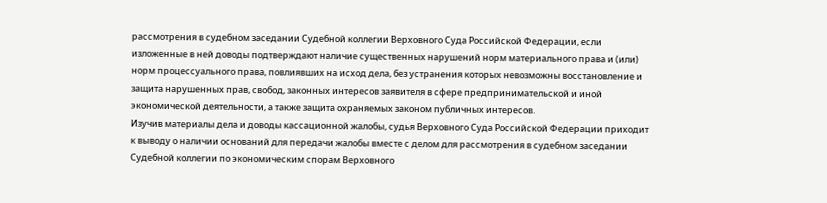рассмотрения в судебном заседании Судебной коллегии Верховного Суда Российской Федерации, если изложенные в ней доводы подтверждают наличие существенных нарушений норм материального права и (или) норм процессуального права, повлиявших на исход дела, без устранения которых невозможны восстановление и защита нарушенных прав, свобод, законных интересов заявителя в сфере предпринимательской и иной экономической деятельности, а также защита охраняемых законом публичных интересов.
Изучив материалы дела и доводы кассационной жалобы, судья Верховного Суда Российской Федерации приходит к выводу о наличии оснований для передачи жалобы вместе с делом для рассмотрения в судебном заседании Судебной коллегии по экономическим спорам Верховного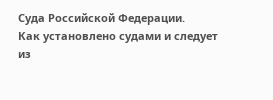Суда Российской Федерации.
Как установлено судами и следует из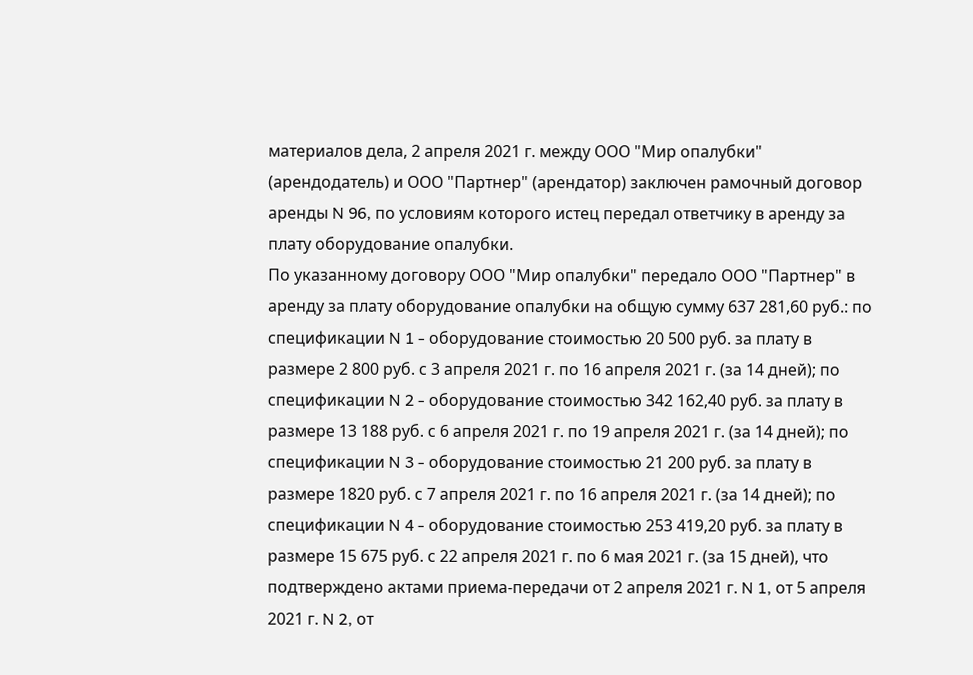материалов дела, 2 апреля 2021 г. между ООО "Мир опалубки" (арендодатель) и ООО "Партнер" (арендатор) заключен рамочный договор аренды N 96, по условиям которого истец передал ответчику в аренду за плату оборудование опалубки.
По указанному договору ООО "Мир опалубки" передало ООО "Партнер" в аренду за плату оборудование опалубки на общую сумму 637 281,60 руб.: по спецификации N 1 - оборудование стоимостью 20 500 руб. за плату в размере 2 800 руб. с 3 апреля 2021 г. по 16 апреля 2021 г. (за 14 дней); по спецификации N 2 - оборудование стоимостью 342 162,40 руб. за плату в размере 13 188 руб. с 6 апреля 2021 г. по 19 апреля 2021 г. (за 14 дней); по спецификации N 3 - оборудование стоимостью 21 200 руб. за плату в размере 1820 руб. с 7 апреля 2021 г. по 16 апреля 2021 г. (за 14 дней); по спецификации N 4 - оборудование стоимостью 253 419,20 руб. за плату в размере 15 675 руб. с 22 апреля 2021 г. по 6 мая 2021 г. (за 15 дней), что подтверждено актами приема-передачи от 2 апреля 2021 г. N 1, от 5 апреля 2021 г. N 2, от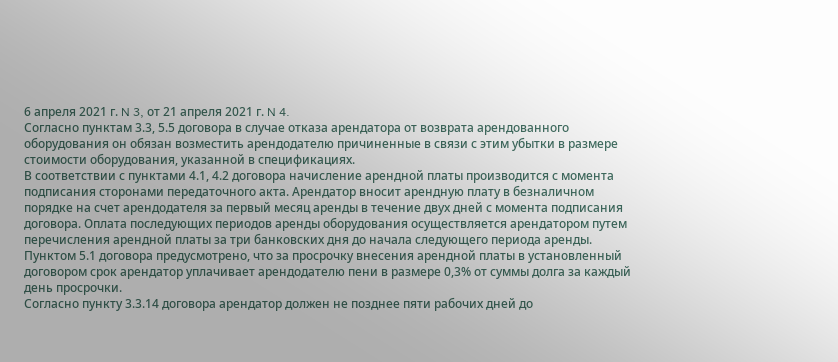6 апреля 2021 г. N 3, от 21 апреля 2021 г. N 4.
Согласно пунктам 3.3, 5.5 договора в случае отказа арендатора от возврата арендованного оборудования он обязан возместить арендодателю причиненные в связи с этим убытки в размере стоимости оборудования, указанной в спецификациях.
В соответствии с пунктами 4.1, 4.2 договора начисление арендной платы производится с момента подписания сторонами передаточного акта. Арендатор вносит арендную плату в безналичном порядке на счет арендодателя за первый месяц аренды в течение двух дней с момента подписания договора. Оплата последующих периодов аренды оборудования осуществляется арендатором путем перечисления арендной платы за три банковских дня до начала следующего периода аренды.
Пунктом 5.1 договора предусмотрено, что за просрочку внесения арендной платы в установленный договором срок арендатор уплачивает арендодателю пени в размере 0,3% от суммы долга за каждый день просрочки.
Согласно пункту 3.3.14 договора арендатор должен не позднее пяти рабочих дней до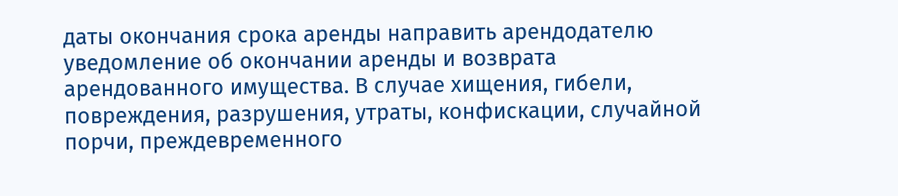даты окончания срока аренды направить арендодателю уведомление об окончании аренды и возврата арендованного имущества. В случае хищения, гибели, повреждения, разрушения, утраты, конфискации, случайной порчи, преждевременного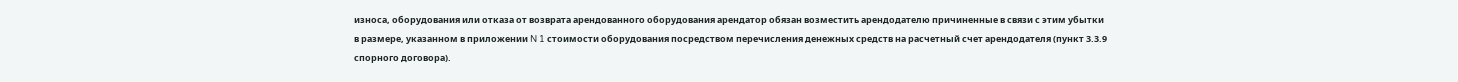износа, оборудования или отказа от возврата арендованного оборудования арендатор обязан возместить арендодателю причиненные в связи с этим убытки в размере, указанном в приложении N 1 стоимости оборудования посредством перечисления денежных средств на расчетный счет арендодателя (пункт 3.3.9 спорного договора).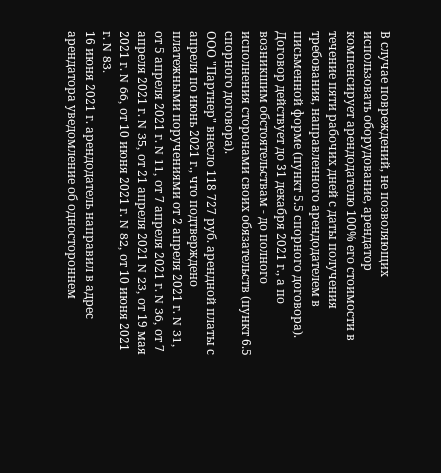В случае повреждений, не позволяющих использовать оборудование, арендатор компенсирует арендодателю 100% его стоимости в течение пяти рабочих дней с даты получения требования, направленного арендодателем в письменной форме (пункт 5.5 спорного договора).
Договор действует до 31 декабря 2021 г., а по возникшим обстоятельствам - до полного исполнения сторонами своих обязательств (пункт 6.5 спорного договора).
ООО "Партнер" внесло 118 727 руб. арендной платы с апреля по июнь 2021 г., что подтверждено платежными поручениями от 2 апреля 2021 г. N 31, от 5 апреля 2021 г. N 11, от 7 апреля 2021 г. N 36, от 7 апреля 2021 г. N 35, от 21 апреля 2021 N 23, от 19 мая 2021 г. N 66, от 10 июня 2021 г. N 82, от 10 июня 2021 г. N 83.
16 июня 2021 г. арендодатель направил в адрес арендатора уведомление об одностороннем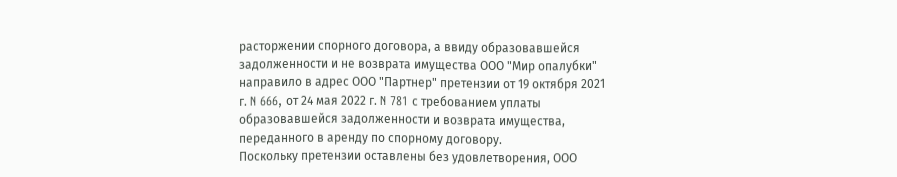расторжении спорного договора, а ввиду образовавшейся задолженности и не возврата имущества ООО "Мир опалубки" направило в адрес ООО "Партнер" претензии от 19 октября 2021 г. N 666, от 24 мая 2022 г. N 781 с требованием уплаты образовавшейся задолженности и возврата имущества, переданного в аренду по спорному договору.
Поскольку претензии оставлены без удовлетворения, ООО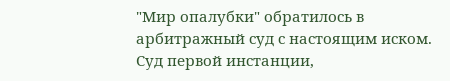"Мир опалубки" обратилось в арбитражный суд с настоящим иском.
Суд первой инстанции,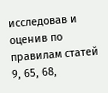исследовав и оценив по правилам статей 9, 65, 68,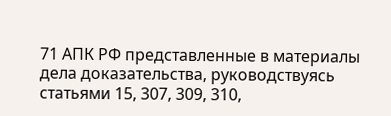71 АПК РФ представленные в материалы дела доказательства, руководствуясь статьями 15, 307, 309, 310,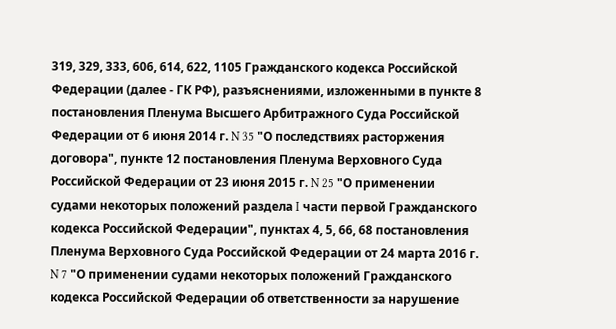319, 329, 333, 606, 614, 622, 1105 Гражданского кодекса Российской Федерации (далее - ГК РФ), разъяснениями, изложенными в пункте 8 постановления Пленума Высшего Арбитражного Суда Российской Федерации от 6 июня 2014 г. N 35 "О последствиях расторжения договора", пункте 12 постановления Пленума Верховного Суда Российской Федерации от 23 июня 2015 г. N 25 "О применении судами некоторых положений раздела I части первой Гражданского кодекса Российской Федерации", пунктах 4, 5, 66, 68 постановления Пленума Верховного Суда Российской Федерации от 24 марта 2016 г. N 7 "О применении судами некоторых положений Гражданского кодекса Российской Федерации об ответственности за нарушение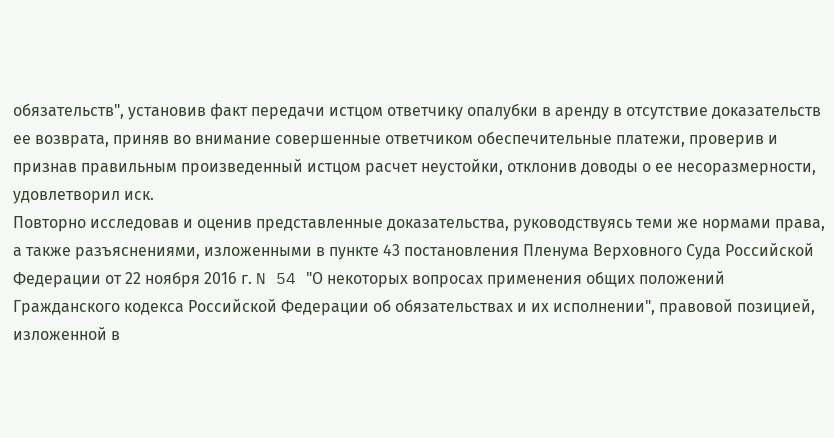обязательств", установив факт передачи истцом ответчику опалубки в аренду в отсутствие доказательств ее возврата, приняв во внимание совершенные ответчиком обеспечительные платежи, проверив и признав правильным произведенный истцом расчет неустойки, отклонив доводы о ее несоразмерности, удовлетворил иск.
Повторно исследовав и оценив представленные доказательства, руководствуясь теми же нормами права, а также разъяснениями, изложенными в пункте 43 постановления Пленума Верховного Суда Российской Федерации от 22 ноября 2016 г. N 54 "О некоторых вопросах применения общих положений Гражданского кодекса Российской Федерации об обязательствах и их исполнении", правовой позицией, изложенной в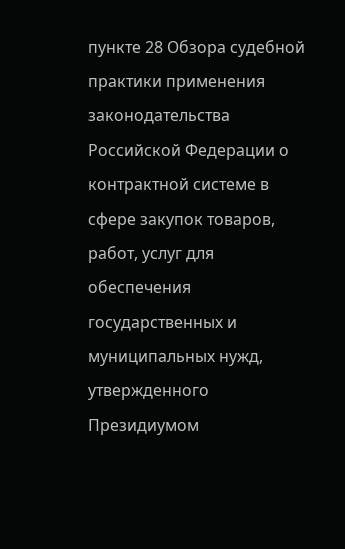пункте 28 Обзора судебной практики применения законодательства Российской Федерации о контрактной системе в сфере закупок товаров, работ, услуг для обеспечения государственных и муниципальных нужд, утвержденного Президиумом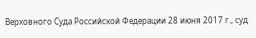Верховного Суда Российской Федерации 28 июня 2017 г., суд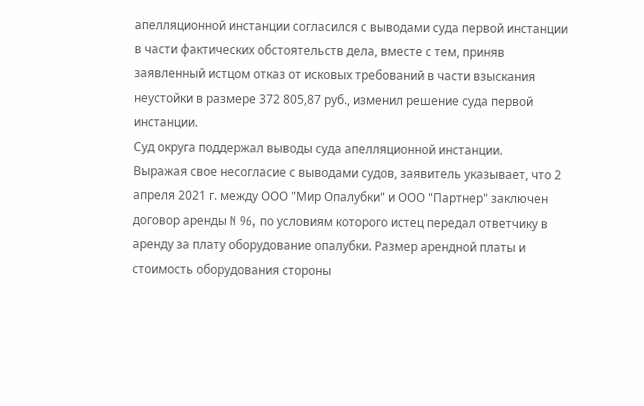апелляционной инстанции согласился с выводами суда первой инстанции в части фактических обстоятельств дела, вместе с тем, приняв заявленный истцом отказ от исковых требований в части взыскания неустойки в размере 372 805,87 руб., изменил решение суда первой инстанции.
Суд округа поддержал выводы суда апелляционной инстанции.
Выражая свое несогласие с выводами судов, заявитель указывает, что 2 апреля 2021 г. между ООО "Мир Опалубки" и ООО "Партнер" заключен договор аренды N 96, по условиям которого истец передал ответчику в аренду за плату оборудование опалубки. Размер арендной платы и стоимость оборудования стороны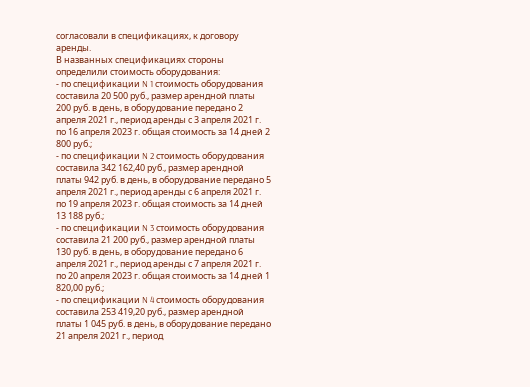согласовали в спецификациях, к договору аренды.
В названных спецификациях стороны определили стоимость оборудования:
- по спецификации N 1 стоимость оборудования составила 20 500 руб., размер арендной платы 200 руб. в день, в оборудование передано 2 апреля 2021 г., период аренды с 3 апреля 2021 г. по 16 апреля 2023 г. общая стоимость за 14 дней 2 800 руб.;
- по спецификации N 2 стоимость оборудования составила 342 162,40 руб., размер арендной платы 942 руб. в день, в оборудование передано 5 апреля 2021 г., период аренды с 6 апреля 2021 г. по 19 апреля 2023 г. общая стоимость за 14 дней 13 188 руб.;
- по спецификации N 3 стоимость оборудования составила 21 200 руб., размер арендной платы 130 руб. в день, в оборудование передано 6 апреля 2021 г., период аренды с 7 апреля 2021 г. по 20 апреля 2023 г. общая стоимость за 14 дней 1 820,00 руб.;
- по спецификации N 4 стоимость оборудования составила 253 419,20 руб., размер арендной платы 1 045 руб. в день, в оборудование передано 21 апреля 2021 г., период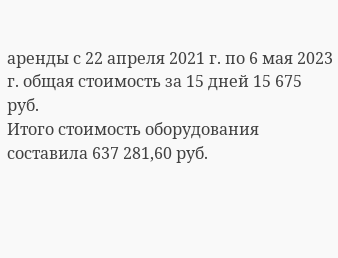аренды с 22 апреля 2021 г. по 6 мая 2023 г. общая стоимость за 15 дней 15 675 руб.
Итого стоимость оборудования составила 637 281,60 руб.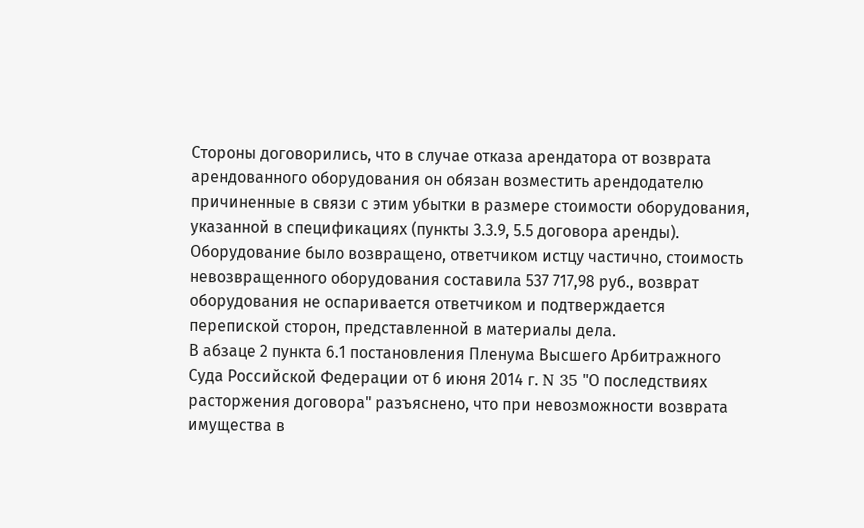Стороны договорились, что в случае отказа арендатора от возврата арендованного оборудования он обязан возместить арендодателю причиненные в связи с этим убытки в размере стоимости оборудования, указанной в спецификациях (пункты 3.3.9, 5.5 договора аренды).
Оборудование было возвращено, ответчиком истцу частично, стоимость невозвращенного оборудования составила 537 717,98 руб., возврат оборудования не оспаривается ответчиком и подтверждается перепиской сторон, представленной в материалы дела.
В абзаце 2 пункта 6.1 постановления Пленума Высшего Арбитражного Суда Российской Федерации от 6 июня 2014 г. N 35 "О последствиях расторжения договора" разъяснено, что при невозможности возврата имущества в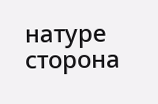натуре сторона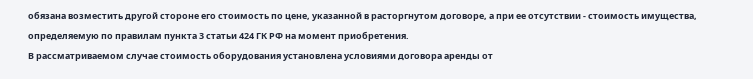обязана возместить другой стороне его стоимость по цене, указанной в расторгнутом договоре, а при ее отсутствии - стоимость имущества, определяемую по правилам пункта 3 статьи 424 ГК РФ на момент приобретения.
В рассматриваемом случае стоимость оборудования установлена условиями договора аренды от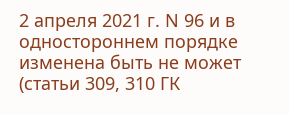2 апреля 2021 г. N 96 и в одностороннем порядке изменена быть не может (статьи 309, 310 ГК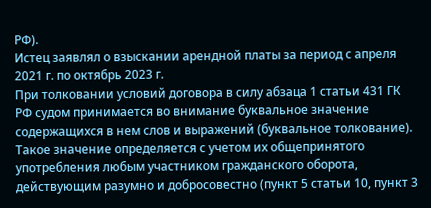РФ).
Истец заявлял о взыскании арендной платы за период с апреля 2021 г. по октябрь 2023 г.
При толковании условий договора в силу абзаца 1 статьи 431 ГК РФ судом принимается во внимание буквальное значение содержащихся в нем слов и выражений (буквальное толкование). Такое значение определяется с учетом их общепринятого употребления любым участником гражданского оборота, действующим разумно и добросовестно (пункт 5 статьи 10, пункт 3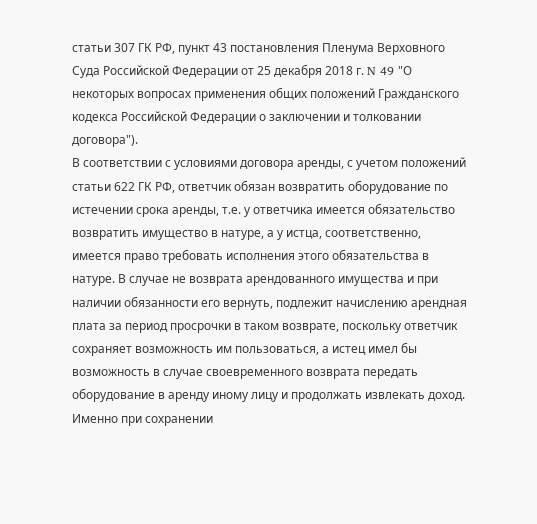статьи 307 ГК РФ, пункт 43 постановления Пленума Верховного Суда Российской Федерации от 25 декабря 2018 г. N 49 "О некоторых вопросах применения общих положений Гражданского кодекса Российской Федерации о заключении и толковании договора").
В соответствии с условиями договора аренды, с учетом положений статьи 622 ГК РФ, ответчик обязан возвратить оборудование по истечении срока аренды, т.е. у ответчика имеется обязательство возвратить имущество в натуре, а у истца, соответственно, имеется право требовать исполнения этого обязательства в натуре. В случае не возврата арендованного имущества и при наличии обязанности его вернуть, подлежит начислению арендная плата за период просрочки в таком возврате, поскольку ответчик сохраняет возможность им пользоваться, а истец имел бы возможность в случае своевременного возврата передать оборудование в аренду иному лицу и продолжать извлекать доход. Именно при сохранении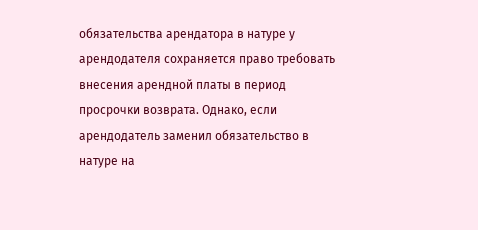обязательства арендатора в натуре у арендодателя сохраняется право требовать внесения арендной платы в период просрочки возврата. Однако, если арендодатель заменил обязательство в натуре на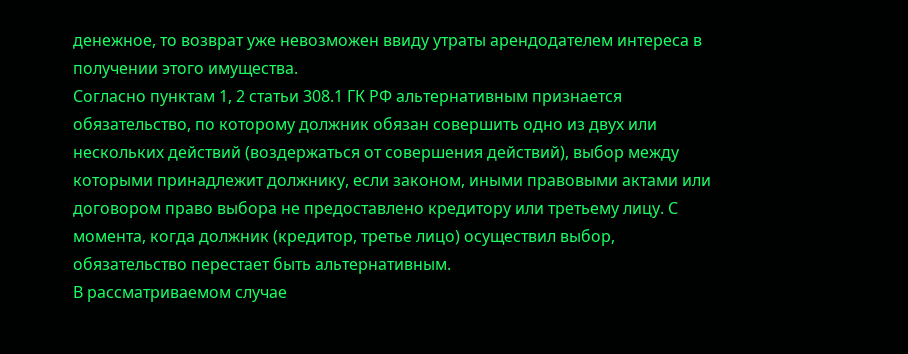денежное, то возврат уже невозможен ввиду утраты арендодателем интереса в получении этого имущества.
Согласно пунктам 1, 2 статьи 308.1 ГК РФ альтернативным признается обязательство, по которому должник обязан совершить одно из двух или нескольких действий (воздержаться от совершения действий), выбор между которыми принадлежит должнику, если законом, иными правовыми актами или договором право выбора не предоставлено кредитору или третьему лицу. С момента, когда должник (кредитор, третье лицо) осуществил выбор, обязательство перестает быть альтернативным.
В рассматриваемом случае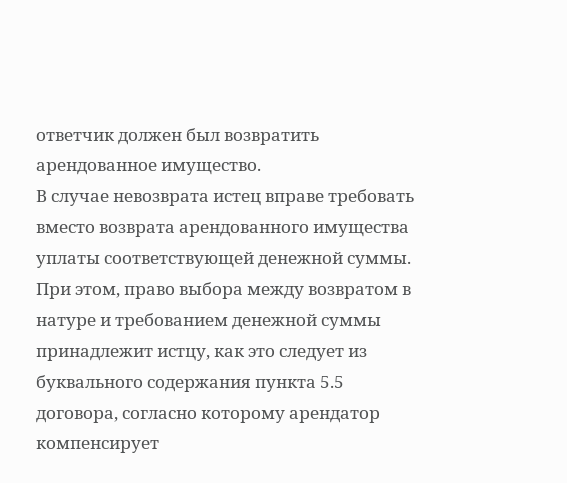ответчик должен был возвратить арендованное имущество.
В случае невозврата истец вправе требовать вместо возврата арендованного имущества уплаты соответствующей денежной суммы. При этом, право выбора между возвратом в натуре и требованием денежной суммы принадлежит истцу, как это следует из буквального содержания пункта 5.5 договора, согласно которому арендатор компенсирует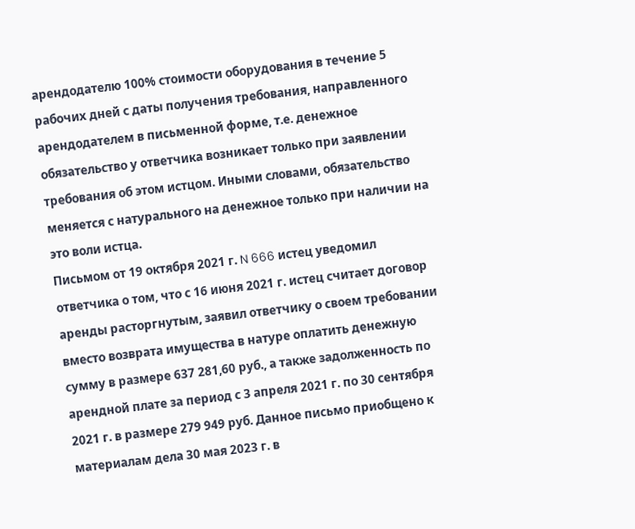арендодателю 100% стоимости оборудования в течение 5 рабочих дней с даты получения требования, направленного арендодателем в письменной форме, т.е. денежное обязательство у ответчика возникает только при заявлении требования об этом истцом. Иными словами, обязательство меняется с натурального на денежное только при наличии на это воли истца.
Письмом от 19 октября 2021 г. N 666 истец уведомил ответчика о том, что с 16 июня 2021 г. истец считает договор аренды расторгнутым, заявил ответчику о своем требовании вместо возврата имущества в натуре оплатить денежную сумму в размере 637 281,60 руб., а также задолженность по арендной плате за период с 3 апреля 2021 г. по 30 сентября 2021 г. в размере 279 949 руб. Данное письмо приобщено к материалам дела 30 мая 2023 г. в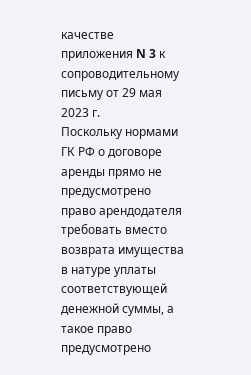качестве приложения N 3 к сопроводительному письму от 29 мая 2023 г.
Поскольку нормами ГК РФ о договоре аренды прямо не предусмотрено право арендодателя требовать вместо возврата имущества в натуре уплаты соответствующей денежной суммы, а такое право предусмотрено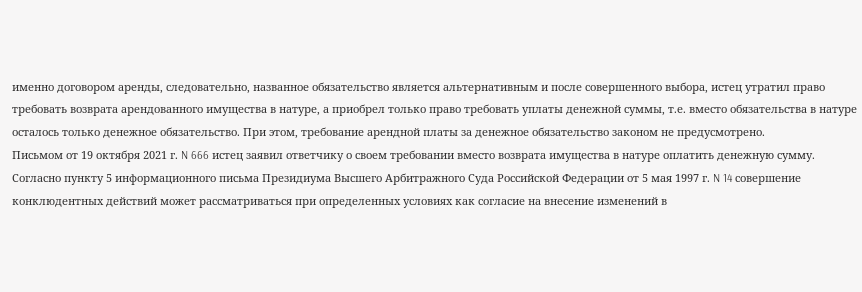именно договором аренды, следовательно, названное обязательство является альтернативным и после совершенного выбора, истец утратил право требовать возврата арендованного имущества в натуре, а приобрел только право требовать уплаты денежной суммы, т.е. вместо обязательства в натуре осталось только денежное обязательство. При этом, требование арендной платы за денежное обязательство законом не предусмотрено.
Письмом от 19 октября 2021 г. N 666 истец заявил ответчику о своем требовании вместо возврата имущества в натуре оплатить денежную сумму.
Согласно пункту 5 информационного письма Президиума Высшего Арбитражного Суда Российской Федерации от 5 мая 1997 г. N 14 совершение конклюдентных действий может рассматриваться при определенных условиях как согласие на внесение изменений в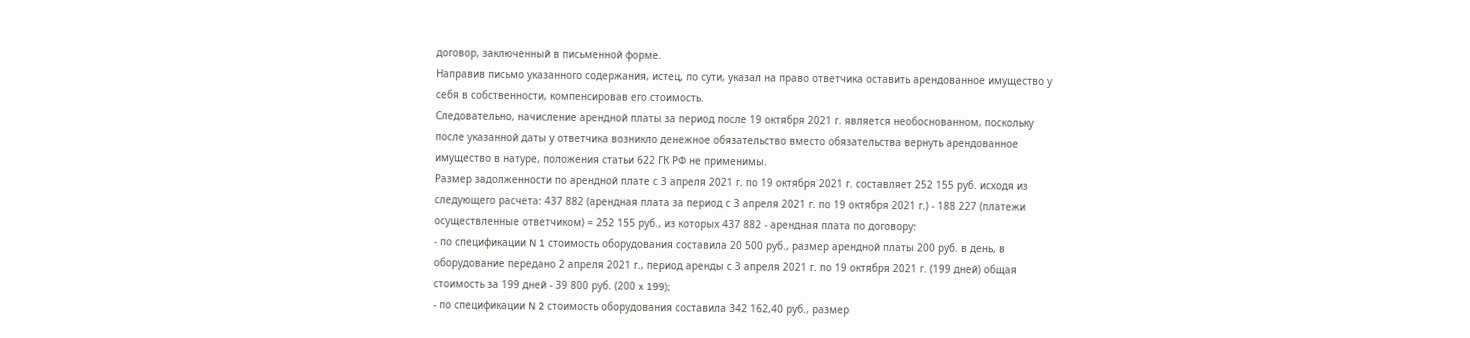договор, заключенный в письменной форме.
Направив письмо указанного содержания, истец, по сути, указал на право ответчика оставить арендованное имущество у себя в собственности, компенсировав его стоимость.
Следовательно, начисление арендной платы за период после 19 октября 2021 г. является необоснованном, поскольку после указанной даты у ответчика возникло денежное обязательство вместо обязательства вернуть арендованное имущество в натуре, положения статьи 622 ГК РФ не применимы.
Размер задолженности по арендной плате с 3 апреля 2021 г. по 19 октября 2021 г. составляет 252 155 руб. исходя из следующего расчета: 437 882 (арендная плата за период с 3 апреля 2021 г. по 19 октября 2021 г.) - 188 227 (платежи осуществленные ответчиком) = 252 155 руб., из которых 437 882 - арендная плата по договору:
- по спецификации N 1 стоимость оборудования составила 20 500 руб., размер арендной платы 200 руб. в день, в оборудование передано 2 апреля 2021 г., период аренды с 3 апреля 2021 г. по 19 октября 2021 г. (199 дней) общая стоимость за 199 дней - 39 800 руб. (200 x 199);
- по спецификации N 2 стоимость оборудования составила 342 162,40 руб., размер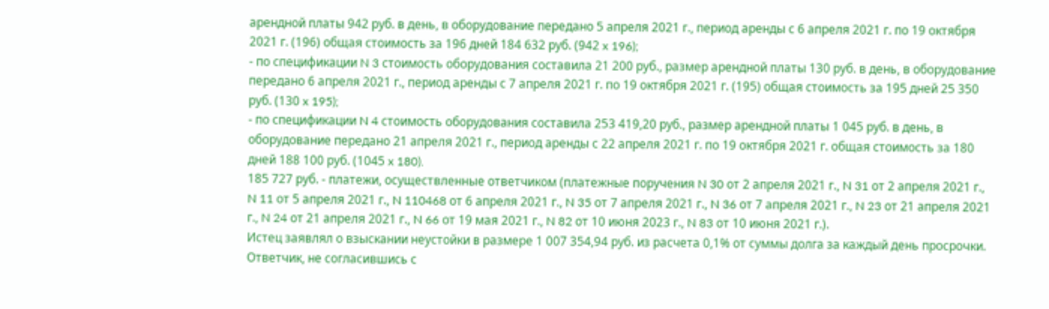арендной платы 942 руб. в день, в оборудование передано 5 апреля 2021 г., период аренды с 6 апреля 2021 г. по 19 октября 2021 г. (196) общая стоимость за 196 дней 184 632 руб. (942 x 196);
- по спецификации N 3 стоимость оборудования составила 21 200 руб., размер арендной платы 130 руб. в день, в оборудование передано 6 апреля 2021 г., период аренды с 7 апреля 2021 г. по 19 октября 2021 г. (195) общая стоимость за 195 дней 25 350 руб. (130 x 195);
- по спецификации N 4 стоимость оборудования составила 253 419,20 руб., размер арендной платы 1 045 руб. в день, в оборудование передано 21 апреля 2021 г., период аренды с 22 апреля 2021 г. по 19 октября 2021 г. общая стоимость за 180 дней 188 100 руб. (1045 x 180).
185 727 руб. - платежи, осуществленные ответчиком (платежные поручения N 30 от 2 апреля 2021 г., N 31 от 2 апреля 2021 г., N 11 от 5 апреля 2021 г., N 110468 от 6 апреля 2021 г., N 35 от 7 апреля 2021 г., N 36 от 7 апреля 2021 г., N 23 от 21 апреля 2021 г., N 24 от 21 апреля 2021 г., N 66 от 19 мая 2021 г., N 82 от 10 июня 2023 г., N 83 от 10 июня 2021 г.).
Истец заявлял о взыскании неустойки в размере 1 007 354,94 руб. из расчета 0,1% от суммы долга за каждый день просрочки.
Ответчик, не согласившись с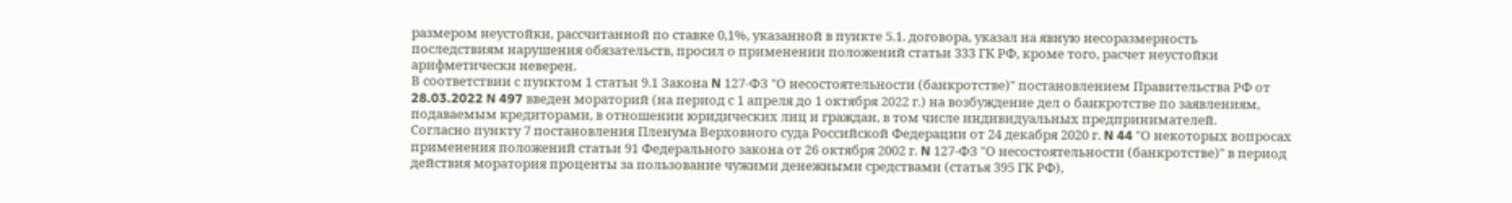размером неустойки, рассчитанной по ставке 0,1%, указанной в пункте 5.1. договора, указал на явную несоразмерность последствиям нарушения обязательств, просил о применении положений статьи 333 ГК РФ, кроме того, расчет неустойки арифметически неверен.
В соответствии с пунктом 1 статьи 9.1 Закона N 127-ФЗ "О несостоятельности (банкротстве)" постановлением Правительства РФ от 28.03.2022 N 497 введен мораторий (на период с 1 апреля до 1 октября 2022 г.) на возбуждение дел о банкротстве по заявлениям, подаваемым кредиторами, в отношении юридических лиц и граждан, в том числе индивидуальных предпринимателей.
Согласно пункту 7 постановления Пленума Верховного суда Российской Федерации от 24 декабря 2020 г. N 44 "О некоторых вопросах применения положений статьи 91 Федерального закона от 26 октября 2002 г. N 127-ФЗ "О несостоятельности (банкротстве)" в период действия моратория проценты за пользование чужими денежными средствами (статья 395 ГК РФ),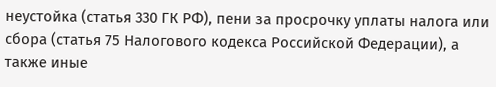неустойка (статья 330 ГК РФ), пени за просрочку уплаты налога или сбора (статья 75 Налогового кодекса Российской Федерации), а также иные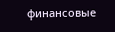финансовые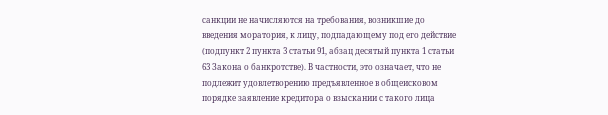санкции не начисляются на требования, возникшие до введения моратория, к лицу, подпадающему под его действие (подпункт 2 пункта 3 статьи 91, абзац десятый пункта 1 статьи 63 Закона о банкротстве). В частности, это означает, что не подлежит удовлетворению предъявленное в общеисковом порядке заявление кредитора о взыскании с такого лица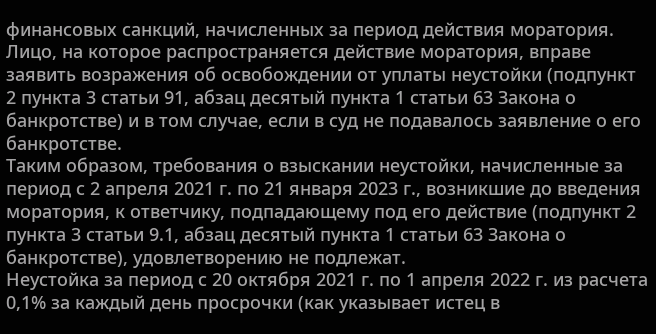финансовых санкций, начисленных за период действия моратория. Лицо, на которое распространяется действие моратория, вправе заявить возражения об освобождении от уплаты неустойки (подпункт 2 пункта 3 статьи 91, абзац десятый пункта 1 статьи 63 Закона о банкротстве) и в том случае, если в суд не подавалось заявление о его банкротстве.
Таким образом, требования о взыскании неустойки, начисленные за период с 2 апреля 2021 г. по 21 января 2023 г., возникшие до введения моратория, к ответчику, подпадающему под его действие (подпункт 2 пункта 3 статьи 9.1, абзац десятый пункта 1 статьи 63 Закона о банкротстве), удовлетворению не подлежат.
Неустойка за период с 20 октября 2021 г. по 1 апреля 2022 г. из расчета 0,1% за каждый день просрочки (как указывает истец в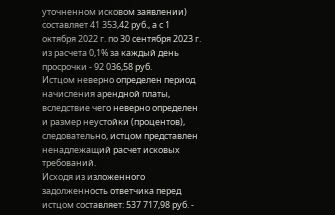уточненном исковом заявлении) составляет 41 353,42 руб., а с 1 октября 2022 г. по 30 сентября 2023 г. из расчета 0,1% за каждый день просрочки - 92 036,58 руб.
Истцом неверно определен период начисления арендной платы, вследствие чего неверно определен и размер неустойки (процентов), следовательно, истцом представлен ненадлежащий расчет исковых требований.
Исходя из изложенного задолженность ответчика перед истцом составляет: 537 717,98 руб. -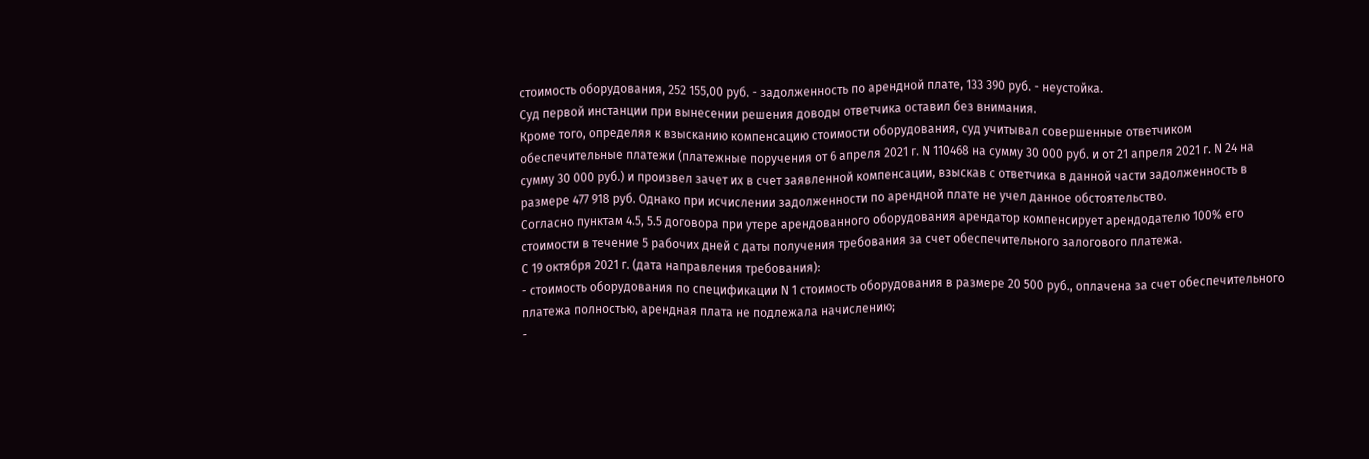стоимость оборудования, 252 155,00 руб. - задолженность по арендной плате, 133 390 руб. - неустойка.
Суд первой инстанции при вынесении решения доводы ответчика оставил без внимания.
Кроме того, определяя к взысканию компенсацию стоимости оборудования, суд учитывал совершенные ответчиком обеспечительные платежи (платежные поручения от 6 апреля 2021 г. N 110468 на сумму 30 000 руб. и от 21 апреля 2021 г. N 24 на сумму 30 000 руб.) и произвел зачет их в счет заявленной компенсации, взыскав с ответчика в данной части задолженность в размере 477 918 руб. Однако при исчислении задолженности по арендной плате не учел данное обстоятельство.
Согласно пунктам 4.5, 5.5 договора при утере арендованного оборудования арендатор компенсирует арендодателю 100% его стоимости в течение 5 рабочих дней с даты получения требования за счет обеспечительного залогового платежа.
С 19 октября 2021 г. (дата направления требования):
- стоимость оборудования по спецификации N 1 стоимость оборудования в размере 20 500 руб., оплачена за счет обеспечительного платежа полностью, арендная плата не подлежала начислению;
-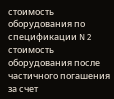стоимость оборудования по спецификации N 2 стоимость оборудования после частичного погашения за счет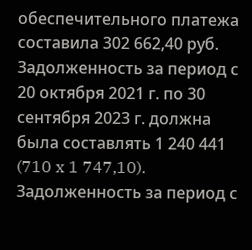обеспечительного платежа составила 302 662,40 руб.
Задолженность за период с 20 октября 2021 г. по 30 сентября 2023 г. должна была составлять 1 240 441 (710 x 1 747,10).
Задолженность за период с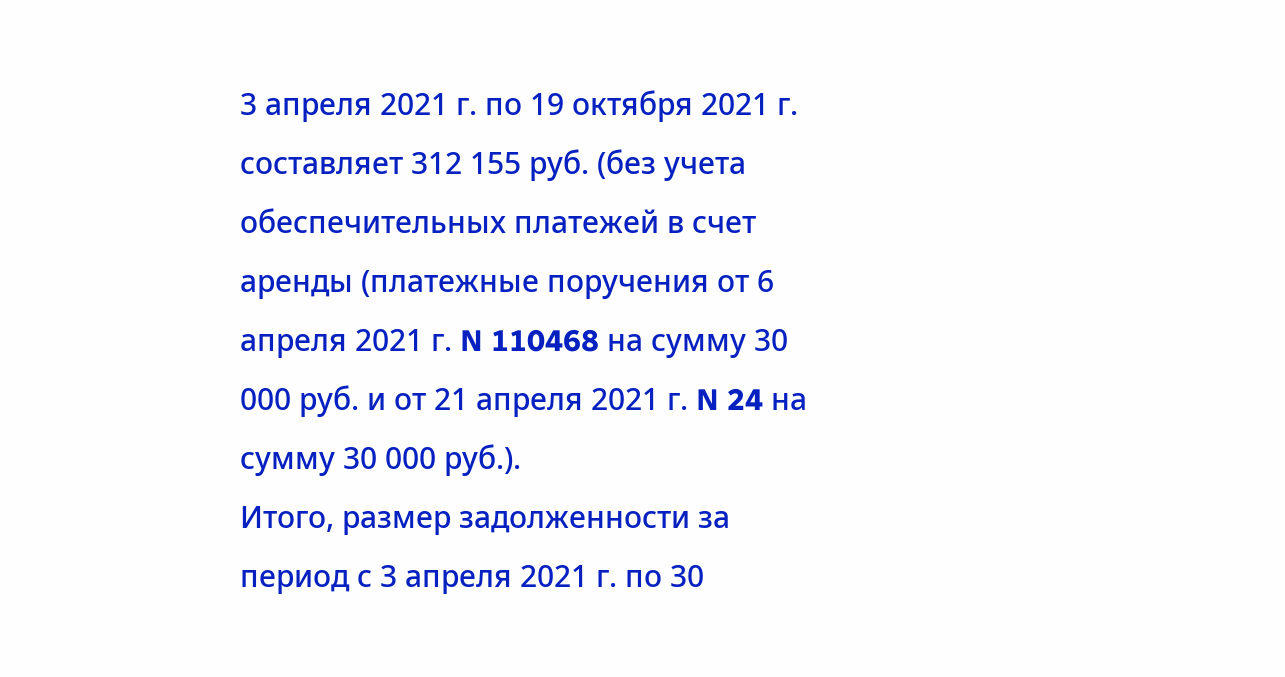3 апреля 2021 г. по 19 октября 2021 г. составляет 312 155 руб. (без учета обеспечительных платежей в счет аренды (платежные поручения от 6 апреля 2021 г. N 110468 на сумму 30 000 руб. и от 21 апреля 2021 г. N 24 на сумму 30 000 руб.).
Итого, размер задолженности за период с 3 апреля 2021 г. по 30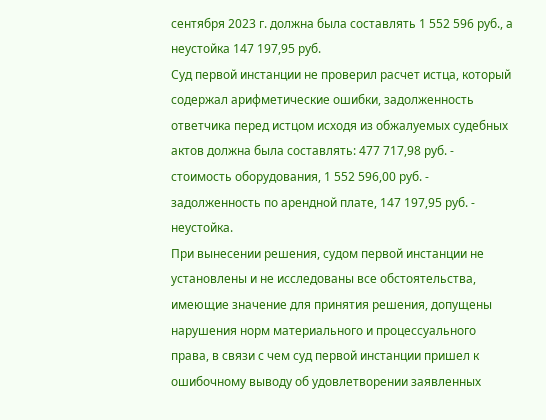сентября 2023 г. должна была составлять 1 552 596 руб., а неустойка 147 197,95 руб.
Суд первой инстанции не проверил расчет истца, который содержал арифметические ошибки, задолженность ответчика перед истцом исходя из обжалуемых судебных актов должна была составлять: 477 717,98 руб. - стоимость оборудования, 1 552 596,00 руб. - задолженность по арендной плате, 147 197,95 руб. - неустойка.
При вынесении решения, судом первой инстанции не установлены и не исследованы все обстоятельства, имеющие значение для принятия решения, допущены нарушения норм материального и процессуального права, в связи с чем суд первой инстанции пришел к ошибочному выводу об удовлетворении заявленных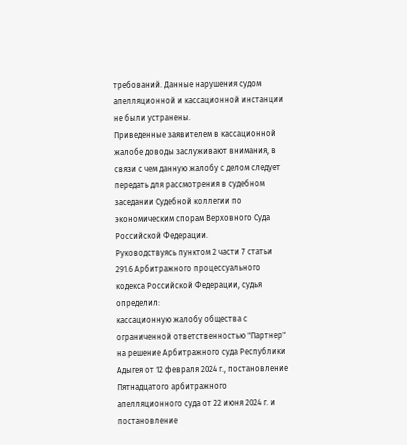требований. Данные нарушения судом апелляционной и кассационной инстанции не были устранены.
Приведенные заявителем в кассационной жалобе доводы заслуживают внимания, в связи с чем данную жалобу с делом следует передать для рассмотрения в судебном заседании Судебной коллегии по экономическим спорам Верховного Суда Российской Федерации.
Руководствуясь пунктом 2 части 7 статьи 291.6 Арбитражного процессуального кодекса Российской Федерации, судья
определил:
кассационную жалобу общества с ограниченной ответственностью "Партнер" на решение Арбитражного суда Республики Адыгея от 12 февраля 2024 г., постановление Пятнадцатого арбитражного апелляционного суда от 22 июня 2024 г. и постановление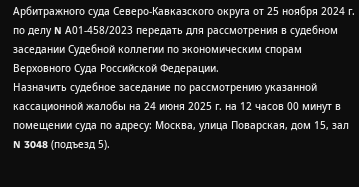Арбитражного суда Северо-Кавказского округа от 25 ноября 2024 г. по делу N А01-458/2023 передать для рассмотрения в судебном заседании Судебной коллегии по экономическим спорам Верховного Суда Российской Федерации.
Назначить судебное заседание по рассмотрению указанной кассационной жалобы на 24 июня 2025 г. на 12 часов 00 минут в помещении суда по адресу: Москва, улица Поварская, дом 15, зал N 3048 (подъезд 5).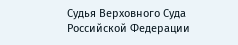Судья Верховного Суда
Российской Федерации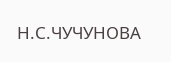Н.С.ЧУЧУНОВА